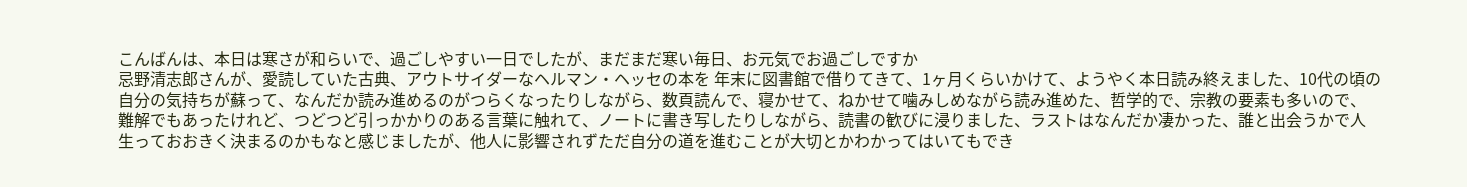こんばんは、本日は寒さが和らいで、過ごしやすい一日でしたが、まだまだ寒い毎日、お元気でお過ごしですか
忌野清志郎さんが、愛読していた古典、アウトサイダーなヘルマン・ヘッセの本を 年末に図書館で借りてきて、1ヶ月くらいかけて、ようやく本日読み終えました、10代の頃の自分の気持ちが蘇って、なんだか読み進めるのがつらくなったりしながら、数頁読んで、寝かせて、ねかせて噛みしめながら読み進めた、哲学的で、宗教の要素も多いので、難解でもあったけれど、つどつど引っかかりのある言葉に触れて、ノートに書き写したりしながら、読書の歓びに浸りました、ラストはなんだか凄かった、誰と出会うかで人生っておおきく決まるのかもなと感じましたが、他人に影響されずただ自分の道を進むことが大切とかわかってはいてもでき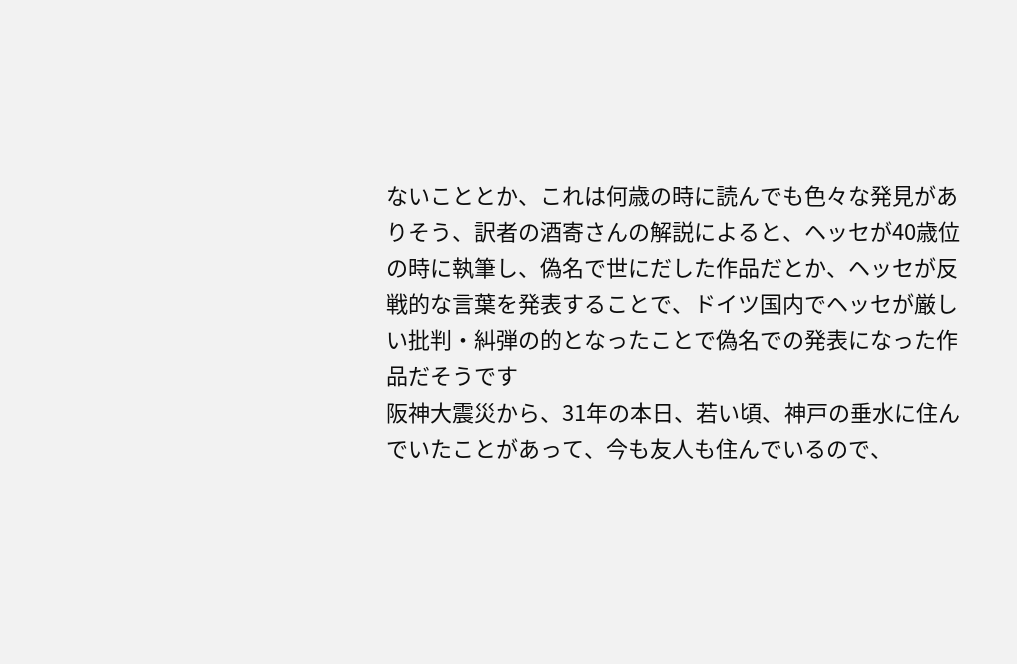ないこととか、これは何歳の時に読んでも色々な発見がありそう、訳者の酒寄さんの解説によると、ヘッセが40歳位の時に執筆し、偽名で世にだした作品だとか、ヘッセが反戦的な言葉を発表することで、ドイツ国内でヘッセが厳しい批判・糾弾の的となったことで偽名での発表になった作品だそうです
阪神大震災から、31年の本日、若い頃、神戸の垂水に住んでいたことがあって、今も友人も住んでいるので、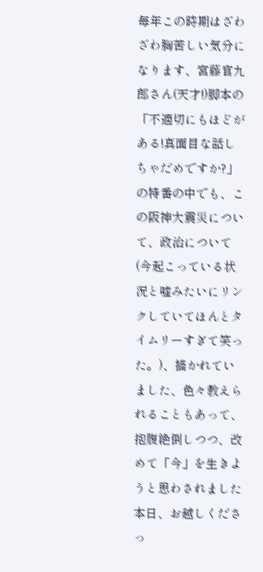毎年この時期はざわざわ胸苦しい気分になります、宮藤官九郎さん(天才!)脚本の「不適切にもほどがある!真面目な話しちゃだめですか?」の特番の中でも、この阪神大震災について、政治について(今起こっている状況と嘘みたいにリンクしていてほんとタイムリーすぎて笑った。)、描かれていました、色々教えられることもあって、抱腹絶倒しつつ、改めて「今」を生きようと思わされました
本日、お越しくださっ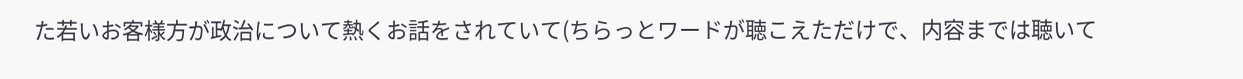た若いお客様方が政治について熱くお話をされていて(ちらっとワードが聴こえただけで、内容までは聴いて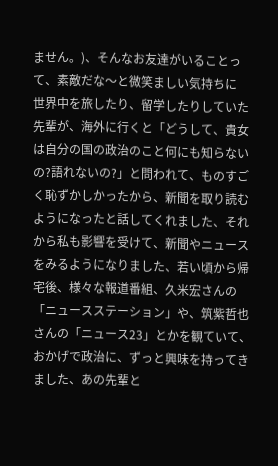ません。)、そんなお友達がいることって、素敵だな〜と微笑ましい気持ちに
世界中を旅したり、留学したりしていた先輩が、海外に行くと「どうして、貴女は自分の国の政治のこと何にも知らないの?語れないの?」と問われて、ものすごく恥ずかしかったから、新聞を取り読むようになったと話してくれました、それから私も影響を受けて、新聞やニュースをみるようになりました、若い頃から帰宅後、様々な報道番組、久米宏さんの「ニュースステーション」や、筑紫哲也さんの「ニュース23」とかを観ていて、おかげで政治に、ずっと興味を持ってきました、あの先輩と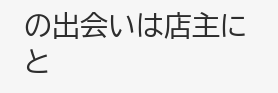の出会いは店主にと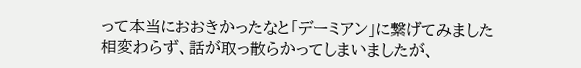って本当におおきかったなと「デーミアン」に繋げてみました
相変わらず、話が取っ散らかってしまいましたが、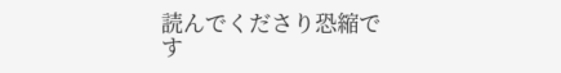読んでくださり恐縮です